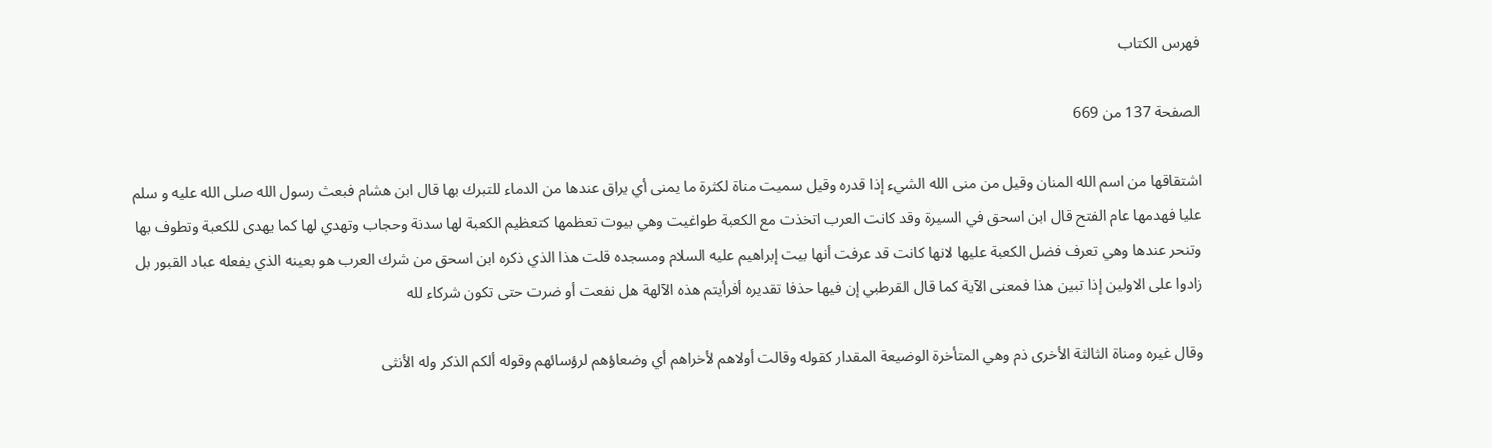فهرس الكتاب

الصفحة 137 من 669

اشتقاقها من اسم الله المنان وقيل من منى الله الشيء إذا قدره وقيل سميت مناة لكثرة ما يمنى أي يراق عندها من الدماء للتبرك بها قال ابن هشام فبعث رسول الله صلى الله عليه و سلم عليا فهدمها عام الفتح قال ابن اسحق في السيرة وقد كانت العرب اتخذت مع الكعبة طواغيت وهي بيوت تعظمها كتعظيم الكعبة لها سدنة وحجاب وتهدي لها كما يهدى للكعبة وتطوف بها وتنحر عندها وهي تعرف فضل الكعبة عليها لانها كانت قد عرفت أنها بيت إبراهيم عليه السلام ومسجده قلت هذا الذي ذكره ابن اسحق من شرك العرب هو بعينه الذي يفعله عباد القبور بل زادوا على الاولين إذا تبين هذا فمعنى الآية كما قال القرطبي إن فيها حذفا تقديره أفرأيتم هذه الآلهة هل نفعت أو ضرت حتى تكون شركاء لله

وقال غيره ومناة الثالثة الأخرى ذم وهي المتأخرة الوضيعة المقدار كقوله وقالت أولاهم لأخراهم أي وضعاؤهم لرؤسائهم وقوله ألكم الذكر وله الأنثى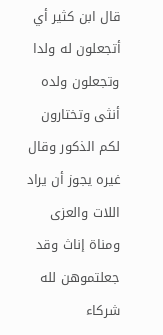قال ابن كثير أي أتجعلون له ولدا وتجعلون ولده أنثى وتختارون لكم الذكور وقال غيره يجوز أن يراد اللات والعزى ومناة إناث وقد جعلتموهن لله شركاء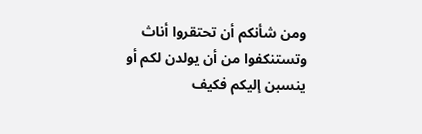ومن شأنكم أن تحتقروا أناث وتستنكفوا من أن يولدن لكم أو ينسبن إليكم فكيف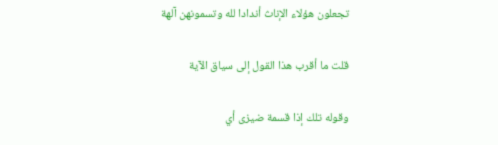تجعلون هؤلاء الإناث أندادا لله وتسمونهن آلهة

قلت ما أقرب هذا القول إلى سياق الآية

وقوله تلك إذا قسمة ضيزى أي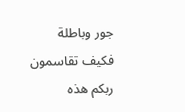جور وباطلة فكيف تقاسمون ربكم هذه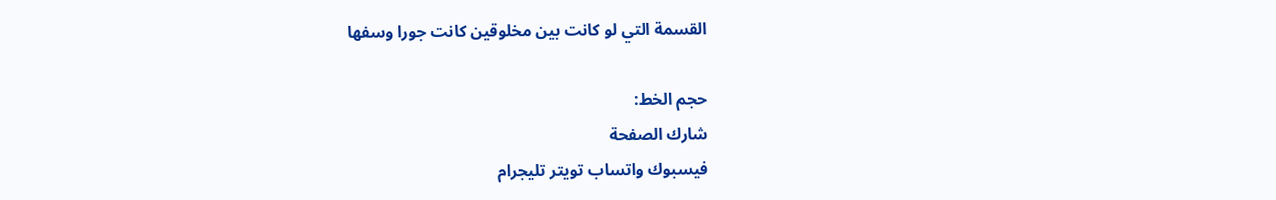القسمة التي لو كانت بين مخلوقين كانت جورا وسفها

حجم الخط:
شارك الصفحة
فيسبوك واتساب تويتر تليجرام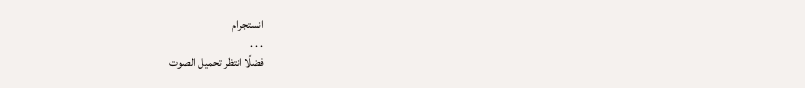انستجرام
. . .
فضلًا انتظر تحميل الصوت